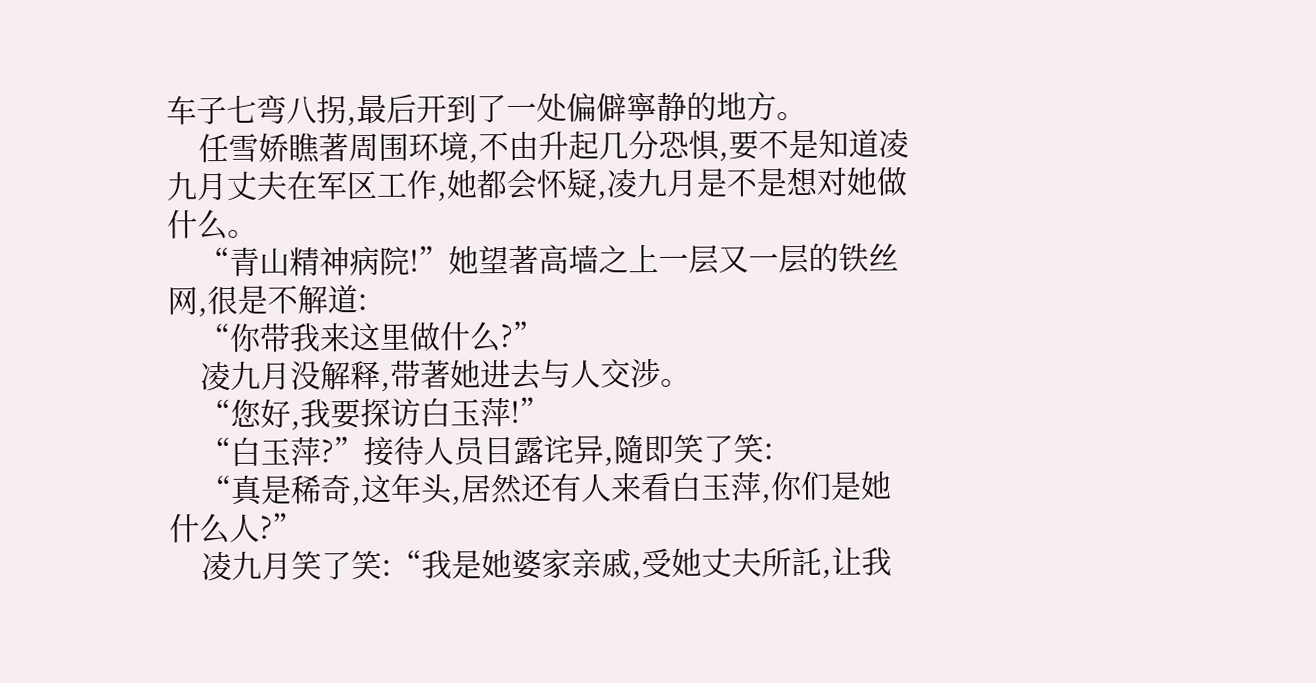车子七弯八拐,最后开到了一处偏僻寧静的地方。
    任雪娇瞧著周围环境,不由升起几分恐惧,要不是知道凌九月丈夫在军区工作,她都会怀疑,凌九月是不是想对她做什么。
    “青山精神病院!”她望著高墙之上一层又一层的铁丝网,很是不解道:
    “你带我来这里做什么?”
    凌九月没解释,带著她进去与人交涉。
    “您好,我要探访白玉萍!”
    “白玉萍?”接待人员目露诧异,隨即笑了笑:
    “真是稀奇,这年头,居然还有人来看白玉萍,你们是她什么人?”
    凌九月笑了笑:“我是她婆家亲戚,受她丈夫所託,让我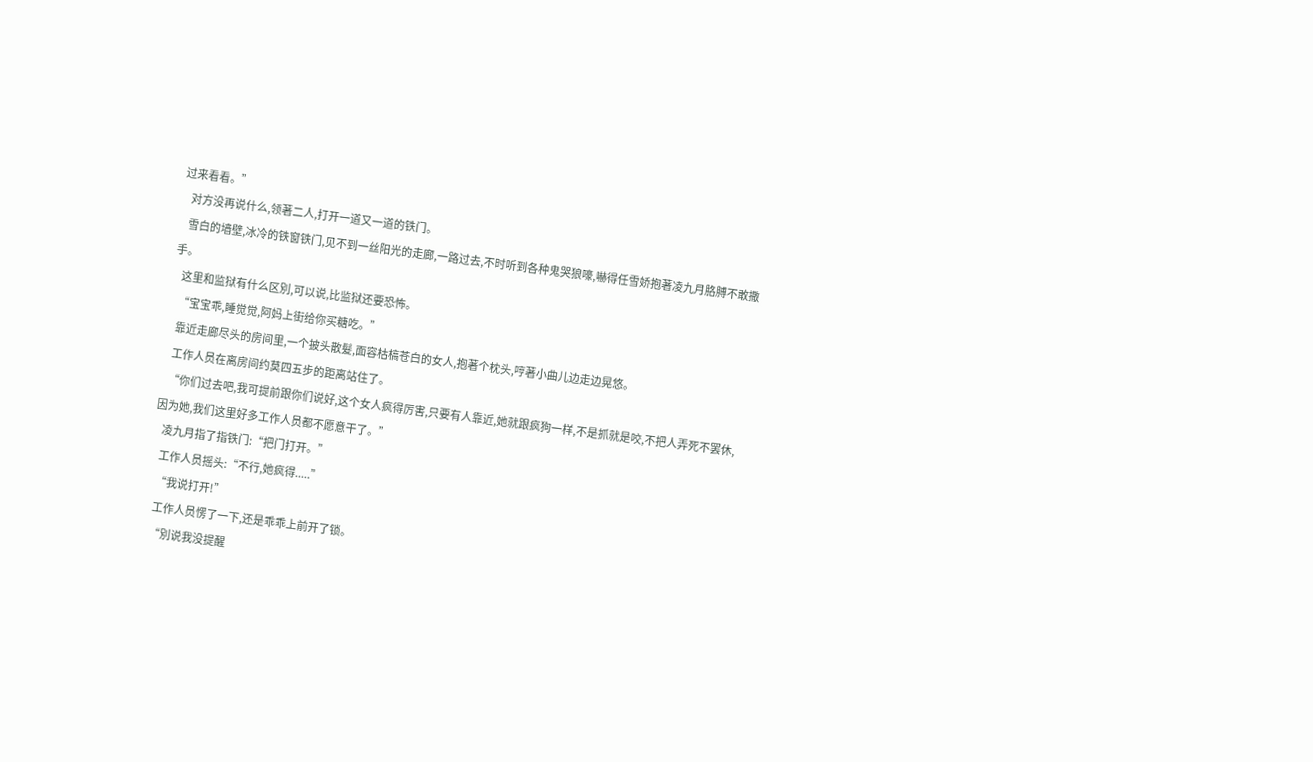过来看看。”
    对方没再说什么,领著二人,打开一道又一道的铁门。
    雪白的墙壁,冰冷的铁窗铁门,见不到一丝阳光的走廊,一路过去,不时听到各种鬼哭狼嚎,嚇得任雪娇抱著凌九月胳膊不敢撒手。
    这里和监狱有什么区別,可以说,比监狱还要恐怖。
    “宝宝乖,睡觉觉,阿妈上街给你买糖吃。”
    靠近走廊尽头的房间里,一个披头散髮,面容枯槁苍白的女人,抱著个枕头,哼著小曲儿边走边晃悠。
    工作人员在离房间约莫四五步的距离站住了。
    “你们过去吧,我可提前跟你们说好,这个女人疯得厉害,只要有人靠近,她就跟疯狗一样,不是抓就是咬,不把人弄死不罢休,因为她,我们这里好多工作人员都不愿意干了。”
    凌九月指了指铁门:“把门打开。”
    工作人员摇头:“不行,她疯得.....”
    “我说打开!”
    工作人员愣了一下,还是乖乖上前开了锁。
    “別说我没提醒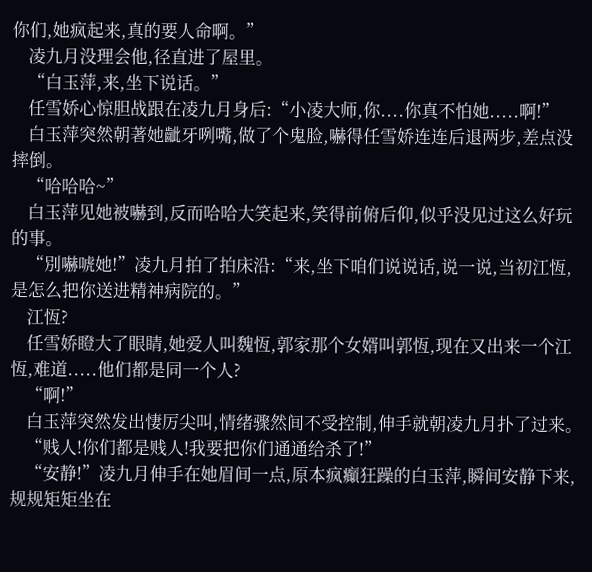你们,她疯起来,真的要人命啊。”
    凌九月没理会他,径直进了屋里。
    “白玉萍,来,坐下说话。”
    任雪娇心惊胆战跟在凌九月身后:“小凌大师,你....你真不怕她.....啊!”
    白玉萍突然朝著她齜牙咧嘴,做了个鬼脸,嚇得任雪娇连连后退两步,差点没摔倒。
    “哈哈哈~”
    白玉萍见她被嚇到,反而哈哈大笑起来,笑得前俯后仰,似乎没见过这么好玩的事。
    “別嚇唬她!”凌九月拍了拍床沿:“来,坐下咱们说说话,说一说,当初江恆,是怎么把你送进精神病院的。”
    江恆?
    任雪娇瞪大了眼睛,她爱人叫魏恆,郭家那个女婿叫郭恆,现在又出来一个江恆,难道.....他们都是同一个人?
    “啊!”
    白玉萍突然发出悽厉尖叫,情绪骤然间不受控制,伸手就朝凌九月扑了过来。
    “贱人!你们都是贱人!我要把你们通通给杀了!”
    “安静!”凌九月伸手在她眉间一点,原本疯癲狂躁的白玉萍,瞬间安静下来,规规矩矩坐在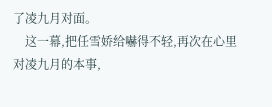了凌九月对面。
    这一幕,把任雪娇给嚇得不轻,再次在心里对凌九月的本事,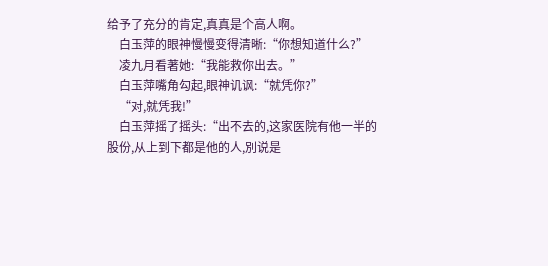给予了充分的肯定,真真是个高人啊。
    白玉萍的眼神慢慢变得清晰:“你想知道什么?”
    凌九月看著她:“我能救你出去。”
    白玉萍嘴角勾起,眼神讥讽:“就凭你?”
    “对,就凭我!”
    白玉萍摇了摇头:“出不去的,这家医院有他一半的股份,从上到下都是他的人,別说是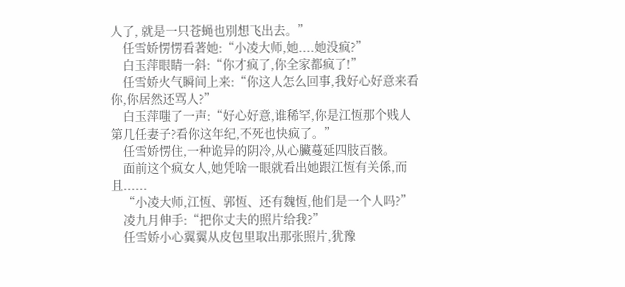人了, 就是一只苍蝇也別想飞出去。”
    任雪娇愣愣看著她:“小凌大师,她....她没疯?”
    白玉萍眼睛一斜:“你才疯了,你全家都疯了!”
    任雪娇火气瞬间上来:“你这人怎么回事,我好心好意来看你,你居然还骂人?”
    白玉萍嗤了一声:“好心好意,谁稀罕,你是江恆那个贱人第几任妻子?看你这年纪,不死也快疯了。”
    任雪娇愣住,一种诡异的阴冷,从心臟蔓延四肢百骸。
    面前这个疯女人,她凭啥一眼就看出她跟江恆有关係,而且......
    “小凌大师,江恆、郭恆、还有魏恆,他们是一个人吗?”
    凌九月伸手:“把你丈夫的照片给我?”
    任雪娇小心翼翼从皮包里取出那张照片,犹豫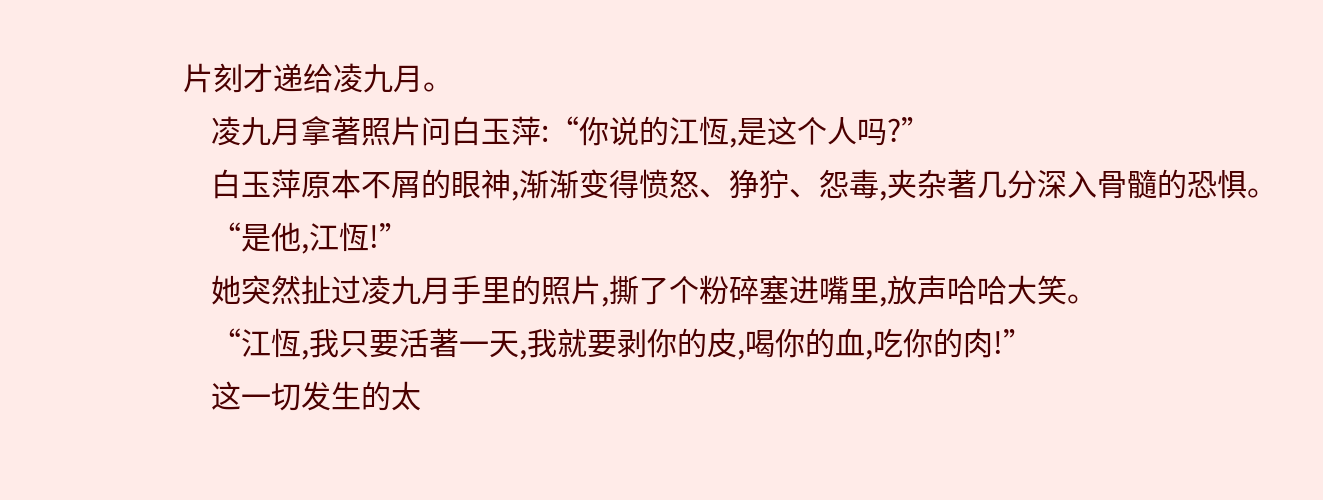片刻才递给凌九月。
    凌九月拿著照片问白玉萍:“你说的江恆,是这个人吗?”
    白玉萍原本不屑的眼神,渐渐变得愤怒、狰狞、怨毒,夹杂著几分深入骨髓的恐惧。
    “是他,江恆!”
    她突然扯过凌九月手里的照片,撕了个粉碎塞进嘴里,放声哈哈大笑。
    “江恆,我只要活著一天,我就要剥你的皮,喝你的血,吃你的肉!”
    这一切发生的太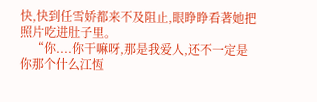快,快到任雪娇都来不及阻止,眼睁睁看著她把照片吃进肚子里。
    “你....你干嘛呀,那是我爱人,还不一定是你那个什么江恆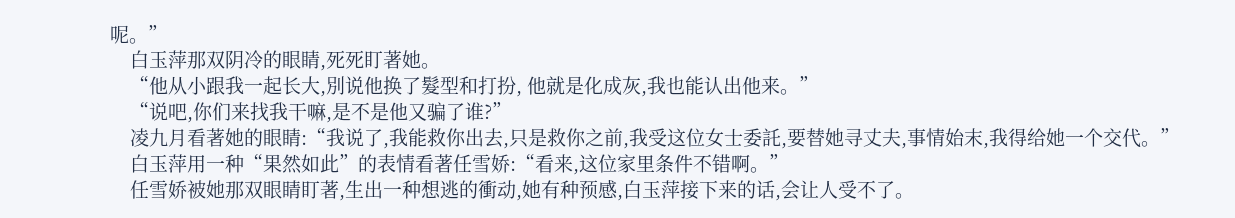呢。”
    白玉萍那双阴冷的眼睛,死死盯著她。
    “他从小跟我一起长大,別说他换了髮型和打扮, 他就是化成灰,我也能认出他来。”
    “说吧,你们来找我干嘛,是不是他又骗了谁?”
    凌九月看著她的眼睛:“我说了,我能救你出去,只是救你之前,我受这位女士委託,要替她寻丈夫,事情始末,我得给她一个交代。”
    白玉萍用一种“果然如此”的表情看著任雪娇:“看来,这位家里条件不错啊。”
    任雪娇被她那双眼睛盯著,生出一种想逃的衝动,她有种预感,白玉萍接下来的话,会让人受不了。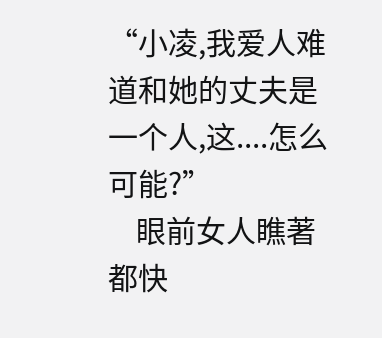“小凌,我爱人难道和她的丈夫是一个人,这....怎么可能?”
    眼前女人瞧著都快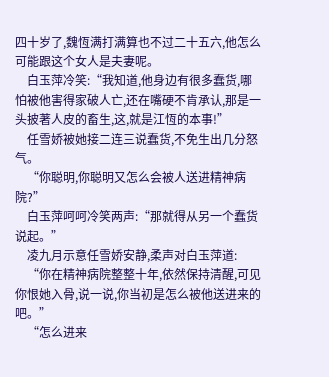四十岁了,魏恆满打满算也不过二十五六,他怎么可能跟这个女人是夫妻呢。
    白玉萍冷笑:“我知道,他身边有很多蠢货,哪怕被他害得家破人亡,还在嘴硬不肯承认,那是一头披著人皮的畜生,这,就是江恆的本事!”
    任雪娇被她接二连三说蠢货,不免生出几分怒气。
    “你聪明,你聪明又怎么会被人送进精神病院?”
    白玉萍呵呵冷笑两声:“那就得从另一个蠢货说起。”
    凌九月示意任雪娇安静,柔声对白玉萍道:
    “你在精神病院整整十年,依然保持清醒,可见你恨她入骨,说一说,你当初是怎么被他送进来的吧。”
    “怎么进来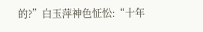的?”白玉萍神色怔忪:“十年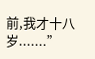前,我才十八岁.......”